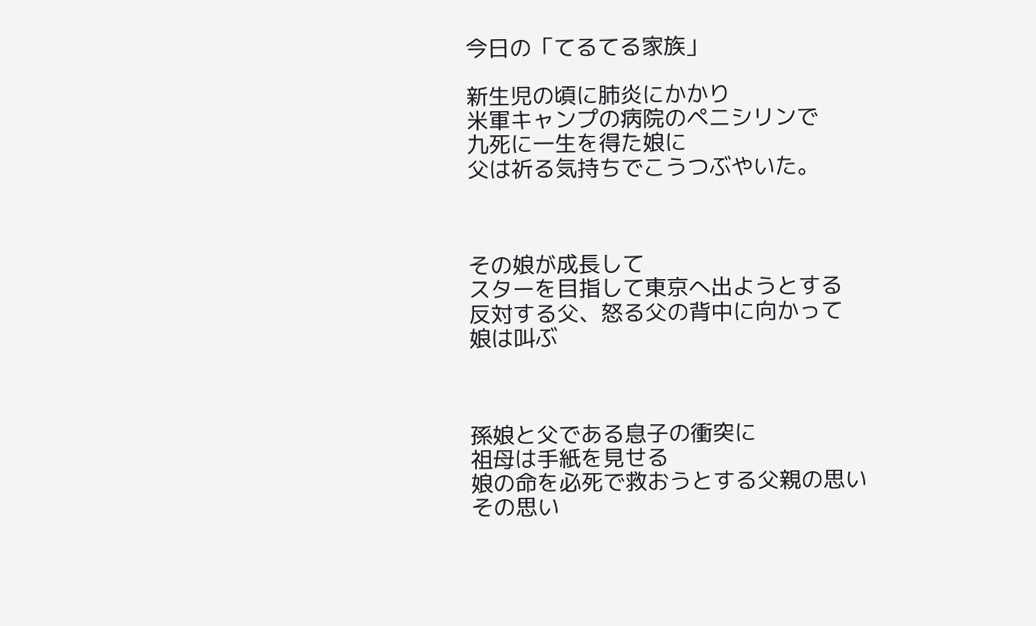今日の「てるてる家族」

新生児の頃に肺炎にかかり
米軍キャンプの病院のペニシリンで
九死に一生を得た娘に
父は祈る気持ちでこうつぶやいた。



その娘が成長して
スターを目指して東京へ出ようとする
反対する父、怒る父の背中に向かって
娘は叫ぶ



孫娘と父である息子の衝突に
祖母は手紙を見せる
娘の命を必死で救おうとする父親の思い
その思い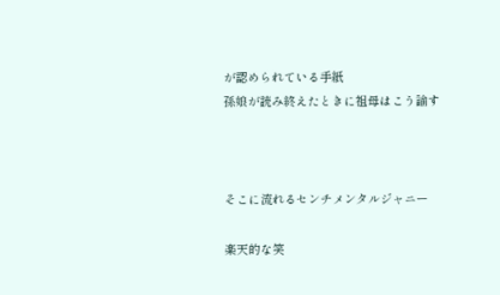が認められている手紙
孫娘が読み終えたときに祖母はこう諭す



そこに流れるセンチメンタルジャニー

楽天的な笑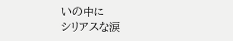いの中に
シリアスな涙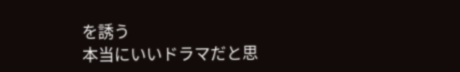を誘う
本当にいいドラマだと思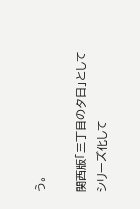う。

関西版「三丁目の夕日」として
シリーズ化して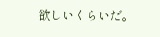欲しいくらいだ。